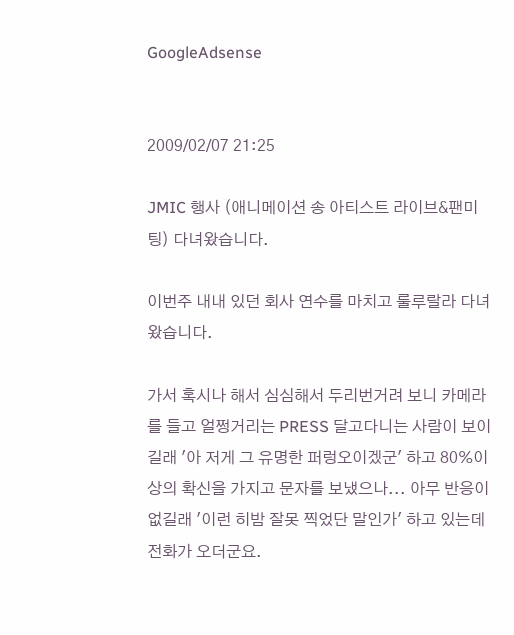GoogleAdsense


2009/02/07 21:25

JMIC 행사 (애니메이션 송 아티스트 라이브&팬미팅) 다녀왔습니다.

이번주 내내 있던 회사 연수를 마치고 룰루랄라 다녀왔습니다.

가서 혹시나 해서 심심해서 두리번거려 보니 카메라를 들고 얼쩡거리는 PRESS 달고다니는 사람이 보이길래 '아 저게 그 유명한 퍼렁오이겠군' 하고 80%이상의 확신을 가지고 문자를 보냈으나... 아무 반응이 없길래 '이런 히밤 잘못 찍었단 말인가' 하고 있는데 전화가 오더군요.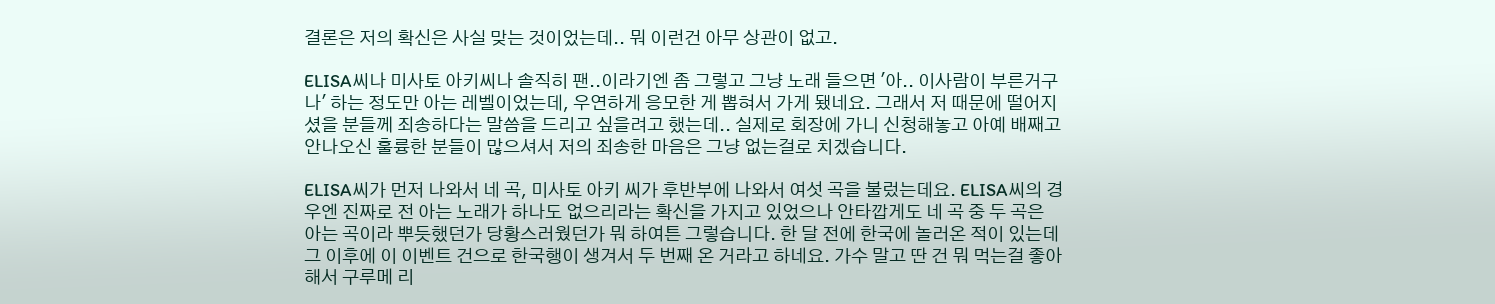결론은 저의 확신은 사실 맞는 것이었는데.. 뭐 이런건 아무 상관이 없고.

ELISA씨나 미사토 아키씨나 솔직히 팬..이라기엔 좀 그렇고 그냥 노래 들으면 '아.. 이사람이 부른거구나' 하는 정도만 아는 레벨이었는데, 우연하게 응모한 게 뽑혀서 가게 됐네요. 그래서 저 때문에 떨어지셨을 분들께 죄송하다는 말씀을 드리고 싶을려고 했는데.. 실제로 회장에 가니 신청해놓고 아예 배째고 안나오신 훌륭한 분들이 많으셔서 저의 죄송한 마음은 그냥 없는걸로 치겠습니다.

ELISA씨가 먼저 나와서 네 곡, 미사토 아키 씨가 후반부에 나와서 여섯 곡을 불렀는데요. ELISA씨의 경우엔 진짜로 전 아는 노래가 하나도 없으리라는 확신을 가지고 있었으나 안타깝게도 네 곡 중 두 곡은 아는 곡이라 뿌듯했던가 당황스러웠던가 뭐 하여튼 그렇습니다. 한 달 전에 한국에 놀러온 적이 있는데 그 이후에 이 이벤트 건으로 한국행이 생겨서 두 번째 온 거라고 하네요. 가수 말고 딴 건 뭐 먹는걸 좋아해서 구루메 리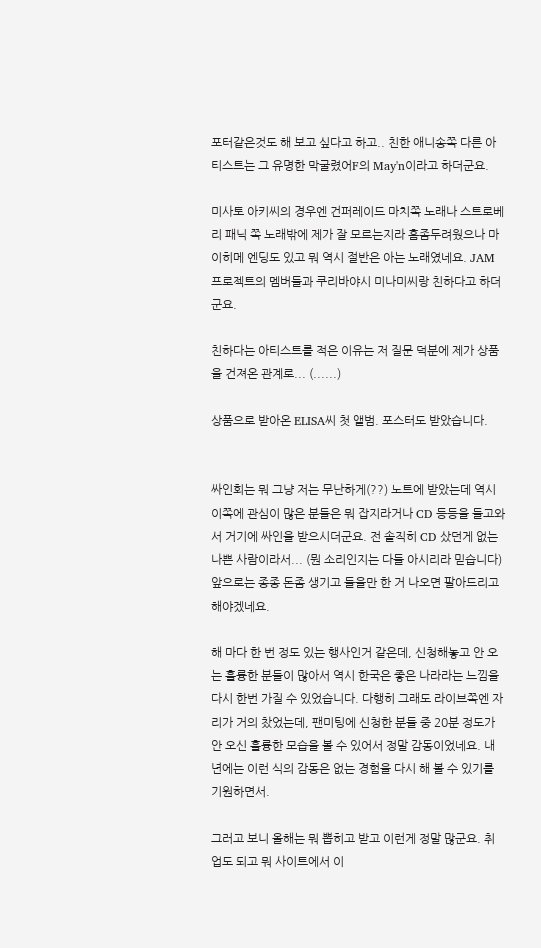포터같은것도 해 보고 싶다고 하고.. 친한 애니송쪽 다른 아티스트는 그 유명한 막굴렸어F의 May'n이라고 하더군요.

미사토 아키씨의 경우엔 건퍼레이드 마치쪽 노래나 스트로베리 패닉 쪽 노래밖에 제가 잘 모르는지라 흠좀두려웠으나 마이히메 엔딩도 있고 뭐 역시 절반은 아는 노래였네요. JAM 프로젝트의 멤버들과 쿠리바야시 미나미씨랑 친하다고 하더군요.

친하다는 아티스트를 적은 이유는 저 질문 덕분에 제가 상품을 건져온 관계로... (......)

상품으로 받아온 ELISA씨 첫 앨범. 포스터도 받았습니다.


싸인회는 뭐 그냥 저는 무난하게(??) 노트에 받았는데 역시 이쪽에 관심이 많은 분들은 뭐 잡지라거나 CD 등등을 들고와서 거기에 싸인을 받으시더군요. 전 솔직히 CD 샀던게 없는 나쁜 사람이라서... (뭔 소리인지는 다들 아시리라 믿습니다) 앞으로는 종종 돈좀 생기고 들을만 한 거 나오면 팔아드리고 해야겠네요.

해 마다 한 번 정도 있는 행사인거 같은데, 신청해놓고 안 오는 훌륭한 분들이 많아서 역시 한국은 좋은 나라라는 느낌을 다시 한번 가질 수 있었습니다. 다행히 그래도 라이브쪽엔 자리가 거의 찼었는데, 팬미팅에 신청한 분들 중 20분 정도가 안 오신 훌륭한 모습을 볼 수 있어서 정말 감동이었네요. 내년에는 이런 식의 감동은 없는 경험을 다시 해 볼 수 있기를 기원하면서.

그러고 보니 올해는 뭐 뽑히고 받고 이런게 정말 많군요. 취업도 되고 뭐 사이트에서 이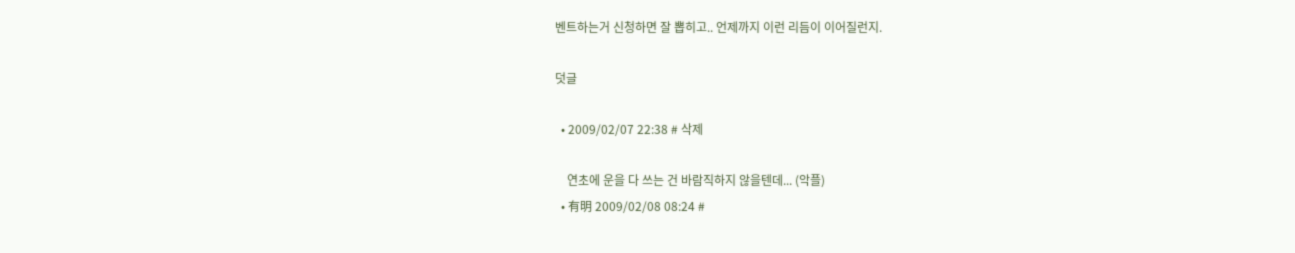벤트하는거 신청하면 잘 뽑히고.. 언제까지 이런 리듬이 이어질런지.

덧글

  • 2009/02/07 22:38 # 삭제

    연초에 운을 다 쓰는 건 바람직하지 않을텐데... (악플)
  • 有明 2009/02/08 08:24 #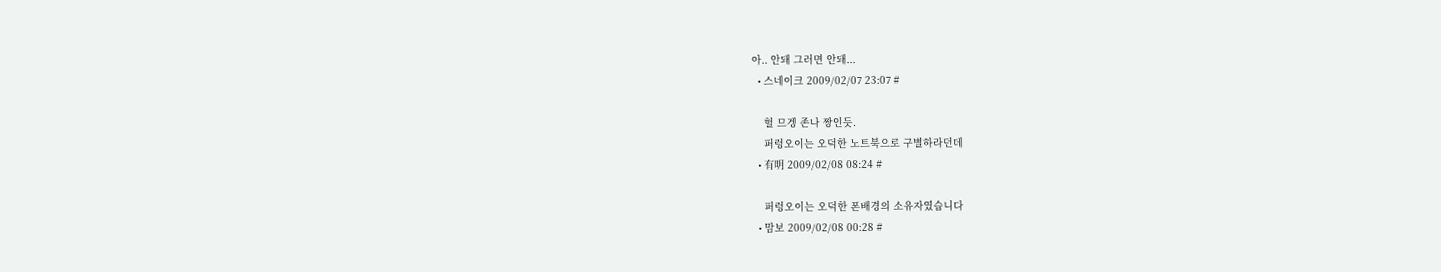아.. 안돼 그러면 안돼...
  • 스네이크 2009/02/07 23:07 #

    헐 므겡 존나 짱인듯.
    퍼렁오이는 오덕한 노트북으로 구별하라던데
  • 有明 2009/02/08 08:24 #

    퍼렁오이는 오덕한 폰배경의 소유자였습니다
  • 맘보 2009/02/08 00:28 #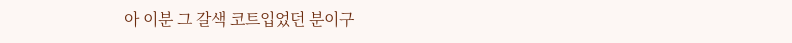아 이분 그 갈색 코트입었던 분이구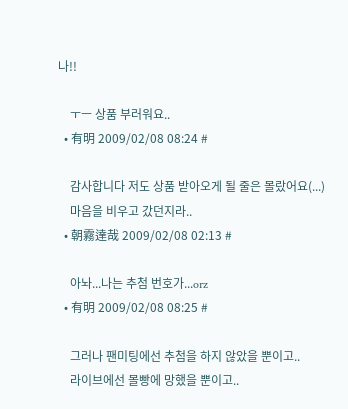나!!

    ㅜㅡ 상품 부러워요..
  • 有明 2009/02/08 08:24 #

    감사합니다 저도 상품 받아오게 될 줄은 몰랐어요(...)
    마음을 비우고 갔던지라..
  • 朝霧達哉 2009/02/08 02:13 #

    아놔...나는 추첨 번호가...orz
  • 有明 2009/02/08 08:25 #

    그러나 팬미팅에선 추첨을 하지 않았을 뿐이고..
    라이브에선 몰빵에 망했을 뿐이고..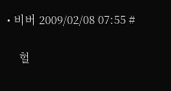• 비버 2009/02/08 07:55 #

    헐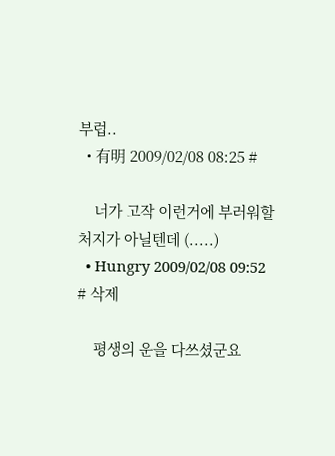부럽..
  • 有明 2009/02/08 08:25 #

    너가 고작 이런거에 부러워할 처지가 아닐텐데 (.....)
  • Hungry 2009/02/08 09:52 # 삭제

    평생의 운을 다쓰셨군요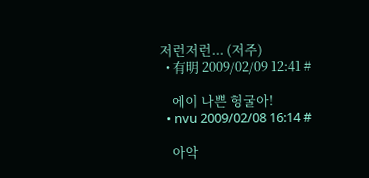저런저런... (저주)
  • 有明 2009/02/09 12:41 #

    에이 나쁜 헝굴아!
  • nvu 2009/02/08 16:14 #

    아악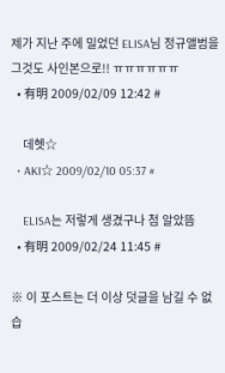제가 지난 주에 밀었던 ELISA님 정규앨범을 그것도 사인본으로!! ㅠㅠㅠㅠㅠㅠ
  • 有明 2009/02/09 12:42 #

    데헷☆
  • AKI☆ 2009/02/10 05:37 #

    ELISA는 저렇게 생겼구나 첨 알았뜸
  • 有明 2009/02/24 11:45 #

※ 이 포스트는 더 이상 덧글을 남길 수 없습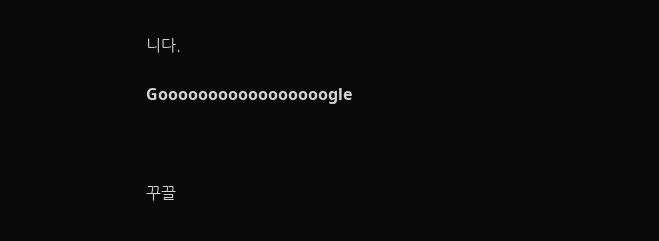니다.

Gooooooooooooooooogle



꾸끌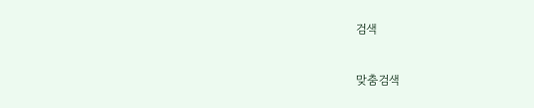검색

맞춤검색